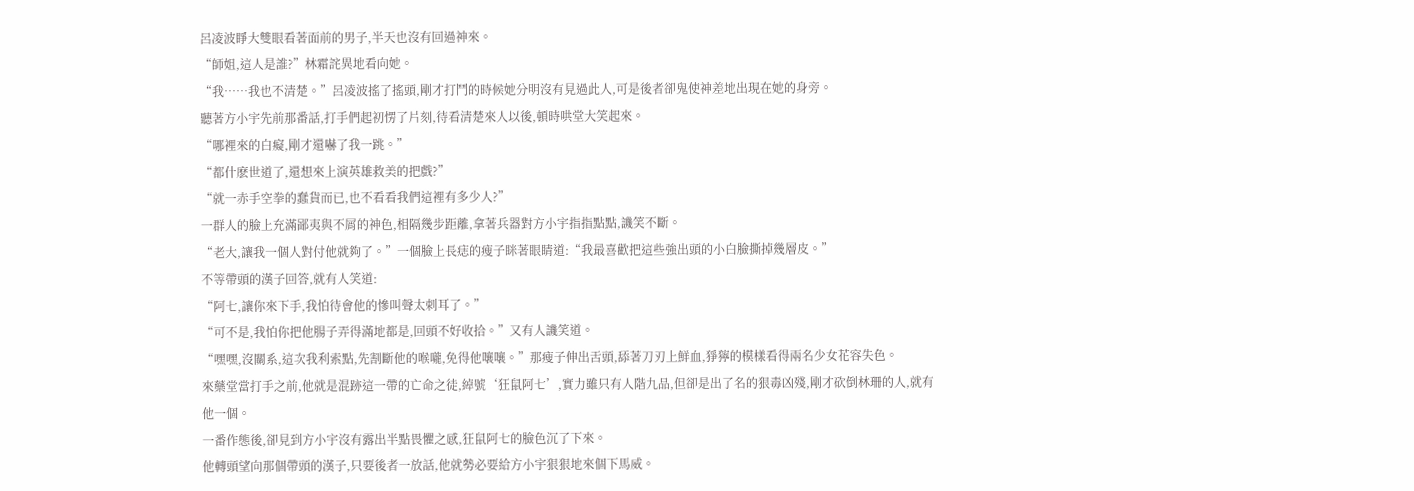呂凌波睜大雙眼看著面前的男子,半天也沒有回過神來。
“師姐,這人是誰?”林霜詫異地看向她。
“我……我也不清楚。”呂凌波搖了搖頭,剛才打鬥的時候她分明沒有見過此人,可是後者卻鬼使神差地出現在她的身旁。
聽著方小宇先前那番話,打手們起初愣了片刻,待看清楚來人以後,頓時哄堂大笑起來。
“哪裡來的白癡,剛才還嚇了我一跳。”
“都什麽世道了,還想來上演英雄救美的把戲?”
“就一赤手空拳的蠢貨而已,也不看看我們這裡有多少人?”
一群人的臉上充滿鄙夷與不屑的神色,相隔幾步距離,拿著兵器對方小宇指指點點,譏笑不斷。
“老大,讓我一個人對付他就夠了。”一個臉上長痣的瘦子眯著眼睛道:“我最喜歡把這些強出頭的小白臉撕掉幾層皮。”
不等帶頭的漢子回答,就有人笑道:
“阿七,讓你來下手,我怕待會他的慘叫聲太刺耳了。”
“可不是,我怕你把他腸子弄得滿地都是,回頭不好收拾。”又有人譏笑道。
“嘿嘿,沒關系,這次我利索點,先割斷他的喉嚨,免得他嚷嚷。”那瘦子伸出舌頭,舔著刀刃上鮮血,猙獰的模樣看得兩名少女花容失色。
來藥堂當打手之前,他就是混跡這一帶的亡命之徒,綽號‘狂鼠阿七’,實力雖只有人階九品,但卻是出了名的狠毒凶殘,剛才砍倒林珊的人,就有他一個。
一番作態後,卻見到方小宇沒有露出半點畏懼之感,狂鼠阿七的臉色沉了下來。
他轉頭望向那個帶頭的漢子,只要後者一放話,他就勢必要給方小宇狠狠地來個下馬威。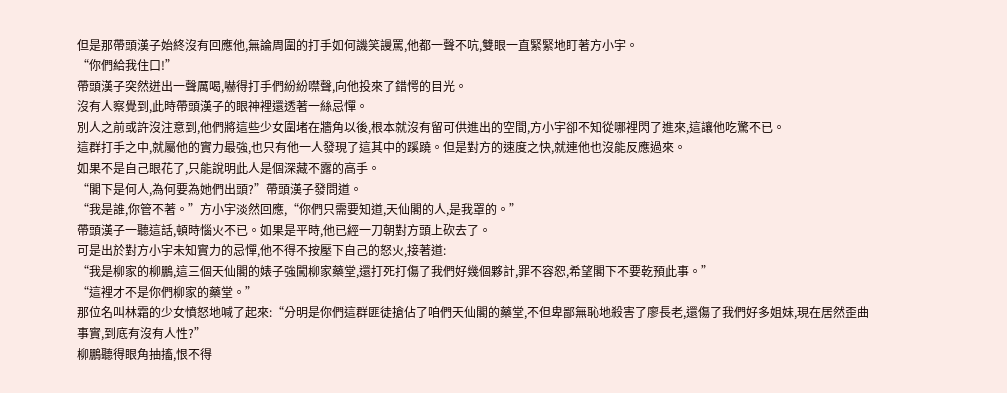但是那帶頭漢子始終沒有回應他,無論周圍的打手如何譏笑謾罵,他都一聲不吭,雙眼一直緊緊地盯著方小宇。
“你們給我住口!”
帶頭漢子突然迸出一聲厲喝,嚇得打手們紛紛噤聲,向他投來了錯愕的目光。
沒有人察覺到,此時帶頭漢子的眼神裡還透著一絲忌憚。
別人之前或許沒注意到,他們將這些少女圍堵在牆角以後,根本就沒有留可供進出的空間,方小宇卻不知從哪裡閃了進來,這讓他吃驚不已。
這群打手之中,就屬他的實力最強,也只有他一人發現了這其中的蹊蹺。但是對方的速度之快,就連他也沒能反應過來。
如果不是自己眼花了,只能說明此人是個深藏不露的高手。
“閣下是何人,為何要為她們出頭?”帶頭漢子發問道。
“我是誰,你管不著。”方小宇淡然回應,“你們只需要知道,天仙閣的人,是我罩的。”
帶頭漢子一聽這話,頓時惱火不已。如果是平時,他已經一刀朝對方頭上砍去了。
可是出於對方小宇未知實力的忌憚,他不得不按壓下自己的怒火,接著道:
“我是柳家的柳鵬,這三個天仙閣的婊子強闖柳家藥堂,還打死打傷了我們好幾個夥計,罪不容恕,希望閣下不要乾預此事。”
“這裡才不是你們柳家的藥堂。”
那位名叫林霜的少女憤怒地喊了起來:“分明是你們這群匪徒搶佔了咱們天仙閣的藥堂,不但卑鄙無恥地殺害了廖長老,還傷了我們好多姐妹,現在居然歪曲事實,到底有沒有人性?”
柳鵬聽得眼角抽搐,恨不得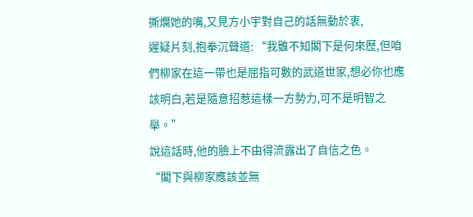撕爛她的嘴,又見方小宇對自己的話無動於衷,
遲疑片刻,抱拳沉聲道: “我雖不知閣下是何來歷,但咱們柳家在這一帶也是屈指可數的武道世家,想必你也應該明白,若是隨意招惹這樣一方勢力,可不是明智之舉。”
說這話時,他的臉上不由得流露出了自信之色。
“閣下與柳家應該並無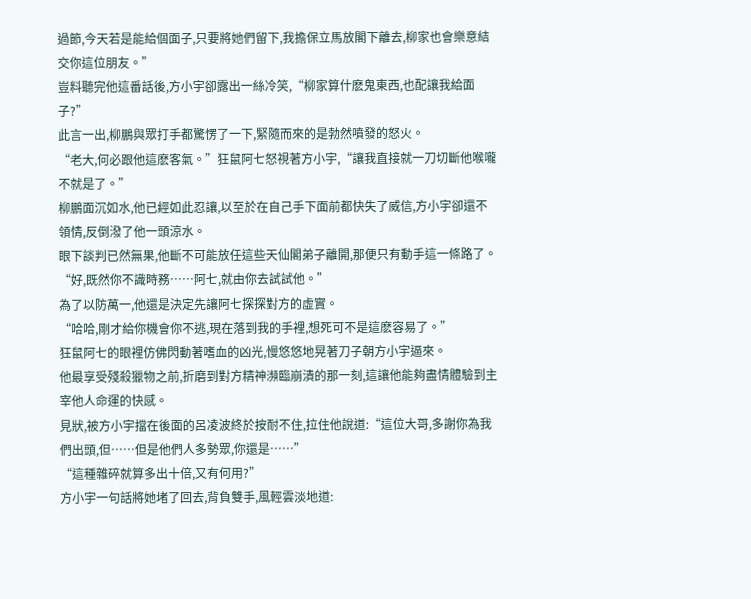過節,今天若是能給個面子,只要將她們留下,我擔保立馬放閣下離去,柳家也會樂意結交你這位朋友。”
豈料聽完他這番話後,方小宇卻露出一絲冷笑,“柳家算什麽鬼東西,也配讓我給面子?”
此言一出,柳鵬與眾打手都驚愣了一下,緊隨而來的是勃然噴發的怒火。
“老大,何必跟他這麽客氣。”狂鼠阿七怒視著方小宇,“讓我直接就一刀切斷他喉嚨不就是了。”
柳鵬面沉如水,他已經如此忍讓,以至於在自己手下面前都快失了威信,方小宇卻還不領情,反倒潑了他一頭涼水。
眼下談判已然無果,他斷不可能放任這些天仙閣弟子離開,那便只有動手這一條路了。
“好,既然你不識時務……阿七,就由你去試試他。”
為了以防萬一,他還是決定先讓阿七探探對方的虛實。
“哈哈,剛才給你機會你不逃,現在落到我的手裡,想死可不是這麽容易了。”
狂鼠阿七的眼裡仿佛閃動著嗜血的凶光,慢悠悠地晃著刀子朝方小宇逼來。
他最享受殘殺獵物之前,折磨到對方精神瀕臨崩潰的那一刻,這讓他能夠盡情體驗到主宰他人命運的快感。
見狀,被方小宇擋在後面的呂凌波終於按耐不住,拉住他說道:“這位大哥,多謝你為我們出頭,但……但是他們人多勢眾,你還是……”
“這種雜碎就算多出十倍,又有何用?”
方小宇一句話將她堵了回去,背負雙手,風輕雲淡地道: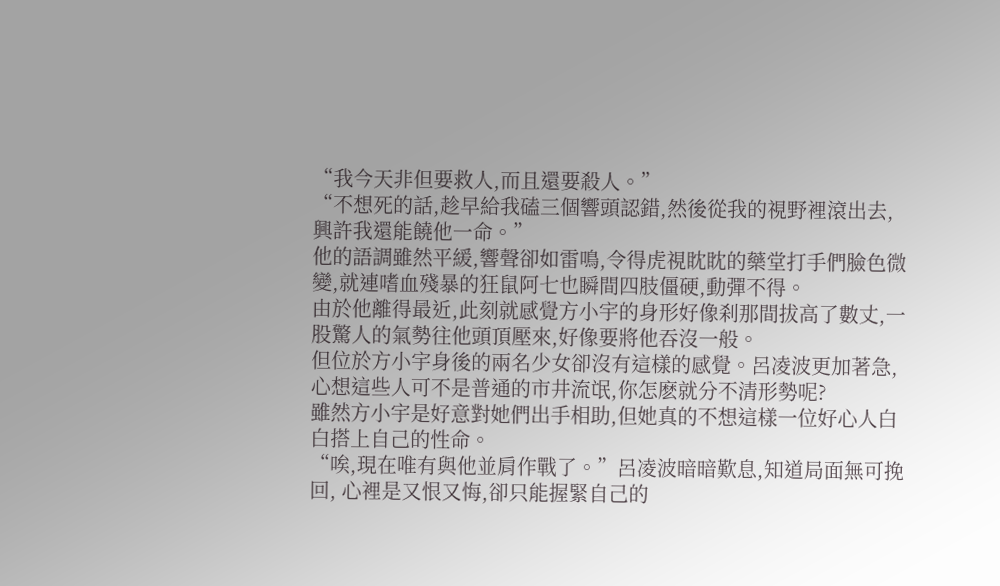“我今天非但要救人,而且還要殺人。”
“不想死的話,趁早給我磕三個響頭認錯,然後從我的視野裡滾出去,興許我還能饒他一命。”
他的語調雖然平緩,響聲卻如雷鳴,令得虎視眈眈的藥堂打手們臉色微變,就連嗜血殘暴的狂鼠阿七也瞬間四肢僵硬,動彈不得。
由於他離得最近,此刻就感覺方小宇的身形好像刹那間拔高了數丈,一股驚人的氣勢往他頭頂壓來,好像要將他吞沒一般。
但位於方小宇身後的兩名少女卻沒有這樣的感覺。呂凌波更加著急,心想這些人可不是普通的市井流氓,你怎麽就分不清形勢呢?
雖然方小宇是好意對她們出手相助,但她真的不想這樣一位好心人白白搭上自己的性命。
“唉,現在唯有與他並肩作戰了。”呂凌波暗暗歎息,知道局面無可挽回, 心裡是又恨又悔,卻只能握緊自己的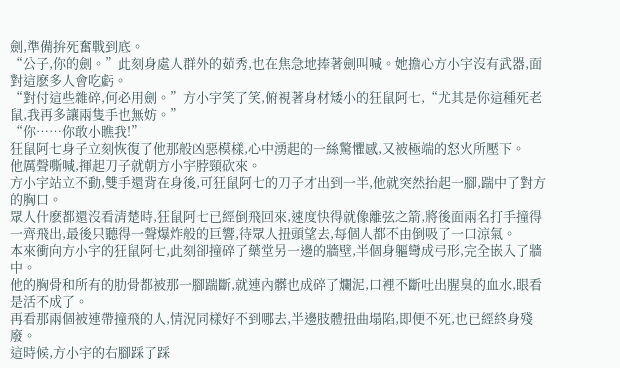劍,準備拚死奮戰到底。
“公子,你的劍。”此刻身處人群外的茹秀,也在焦急地捧著劍叫喊。她擔心方小宇沒有武器,面對這麽多人會吃虧。
“對付這些雜碎,何必用劍。”方小宇笑了笑,俯視著身材矮小的狂鼠阿七,“尤其是你這種死老鼠,我再多讓兩隻手也無妨。”
“你……你敢小瞧我!”
狂鼠阿七身子立刻恢復了他那般凶惡模樣,心中湧起的一絲驚懼感,又被極端的怒火所壓下。
他厲聲嘶喊,揮起刀子就朝方小宇脖頸砍來。
方小宇站立不動,雙手還背在身後,可狂鼠阿七的刀子才出到一半,他就突然抬起一腳,踹中了對方的胸口。
眾人什麽都還沒看清楚時,狂鼠阿七已經倒飛回來,速度快得就像離弦之箭,將後面兩名打手撞得一齊飛出,最後只聽得一聲爆炸般的巨響,待眾人扭頭望去,每個人都不由倒吸了一口涼氣。
本來衝向方小宇的狂鼠阿七,此刻卻撞碎了藥堂另一邊的牆壁,半個身軀彎成弓形,完全嵌入了牆中。
他的胸骨和所有的肋骨都被那一腳踹斷,就連內髒也成碎了爛泥,口裡不斷吐出腥臭的血水,眼看是活不成了。
再看那兩個被連帶撞飛的人,情況同樣好不到哪去,半邊肢體扭曲塌陷,即便不死,也已經終身殘廢。
這時候,方小宇的右腳踩了踩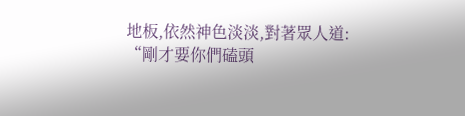地板,依然神色淡淡,對著眾人道:
“剛才要你們磕頭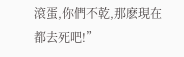滾蛋,你們不乾,那麽現在都去死吧!”